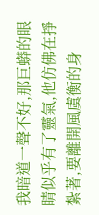我暗道一聲不好,那巨蟒的眼睛似乎有了靈氣,他仿佛在掙紮著,要離開風虞衡的身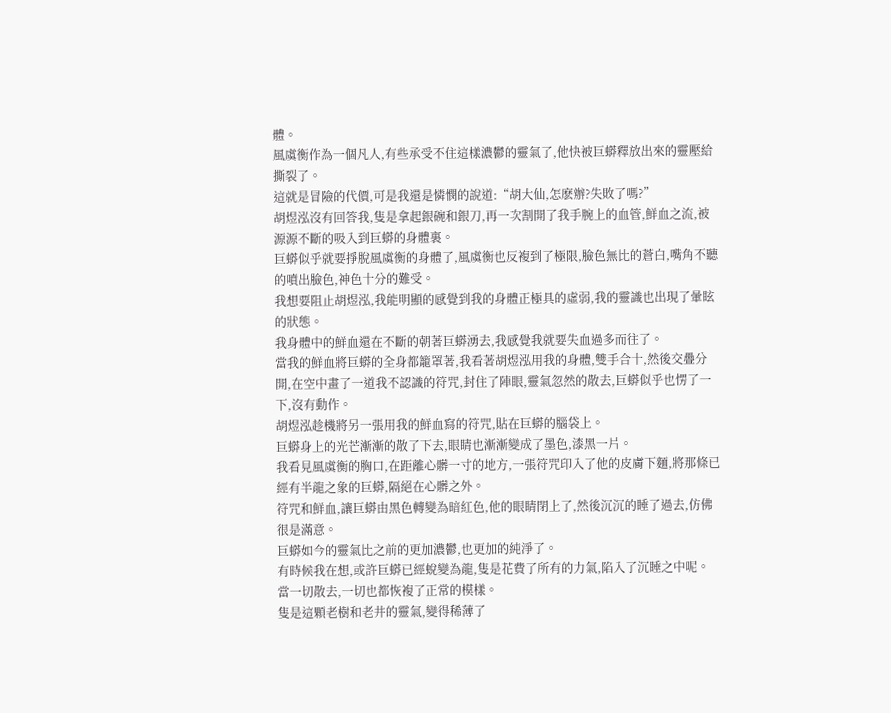體。
風虞衡作為一個凡人,有些承受不住這樣濃鬱的靈氣了,他快被巨蟒釋放出來的靈壓給撕裂了。
這就是冒險的代價,可是我還是憐憫的說道:“胡大仙,怎麽辦?失敗了嗎?”
胡煜泓沒有回答我,隻是拿起銀碗和銀刀,再一次割開了我手腕上的血管,鮮血之流,被源源不斷的吸入到巨蟒的身體裏。
巨蟒似乎就要掙脫風虞衡的身體了,風虞衡也反複到了極限,臉色無比的蒼白,嘴角不聽的噴出臉色,神色十分的難受。
我想要阻止胡煜泓,我能明顯的感覺到我的身體正極具的虛弱,我的靈識也出現了暈眩的狀態。
我身體中的鮮血還在不斷的朝著巨蟒湧去,我感覺我就要失血過多而往了。
當我的鮮血將巨蟒的全身都籠罩著,我看著胡煜泓用我的身體,雙手合十,然後交疊分開,在空中畫了一道我不認識的符咒,封住了陣眼,靈氣忽然的散去,巨蟒似乎也愣了一下,沒有動作。
胡煜泓趁機將另一張用我的鮮血寫的符咒,貼在巨蟒的腦袋上。
巨蟒身上的光芒漸漸的散了下去,眼睛也漸漸變成了墨色,漆黑一片。
我看見風虞衡的胸口,在距離心髒一寸的地方,一張符咒印入了他的皮膚下麵,將那條已經有半龍之象的巨蟒,隔絕在心髒之外。
符咒和鮮血,讓巨蟒由黑色轉變為暗紅色,他的眼睛閉上了,然後沉沉的睡了過去,仿佛很是滿意。
巨蟒如今的靈氣比之前的更加濃鬱,也更加的純淨了。
有時候我在想,或許巨蟒已經蛻變為龍,隻是花費了所有的力氣,陷入了沉睡之中呢。
當一切散去,一切也都恢複了正常的模樣。
隻是這顆老樹和老井的靈氣,變得稀薄了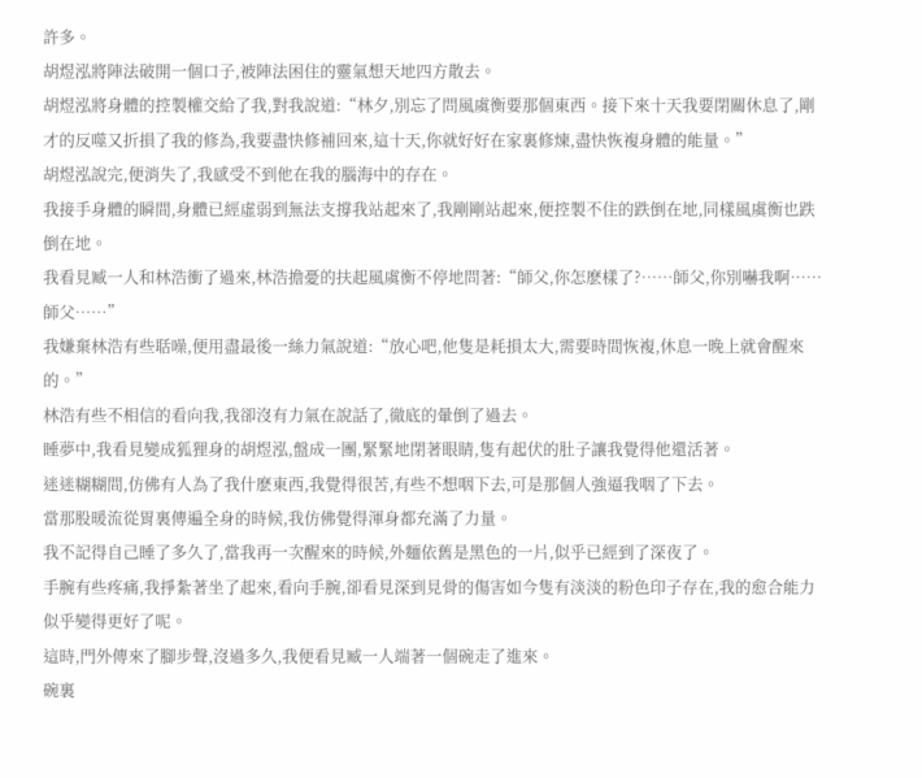許多。
胡煜泓將陣法破開一個口子,被陣法困住的靈氣想天地四方散去。
胡煜泓將身體的控製權交給了我,對我說道:“林夕,別忘了問風虞衡要那個東西。接下來十天我要閉關休息了,剛才的反噬又折損了我的修為,我要盡快修補回來,這十天,你就好好在家裏修煉,盡快恢複身體的能量。”
胡煜泓說完,便消失了,我感受不到他在我的腦海中的存在。
我接手身體的瞬間,身體已經虛弱到無法支撐我站起來了,我剛剛站起來,便控製不住的跌倒在地,同樣風虞衡也跌倒在地。
我看見臧一人和林浩衝了過來,林浩擔憂的扶起風虞衡不停地問著:“師父,你怎麽樣了?……師父,你別嚇我啊……師父……”
我嫌棄林浩有些聒噪,便用盡最後一絲力氣說道:“放心吧,他隻是耗損太大,需要時間恢複,休息一晚上就會醒來的。”
林浩有些不相信的看向我,我卻沒有力氣在說話了,徹底的暈倒了過去。
睡夢中,我看見變成狐狸身的胡煜泓,盤成一團,緊緊地閉著眼睛,隻有起伏的肚子讓我覺得他還活著。
迷迷糊糊間,仿佛有人為了我什麽東西,我覺得很苦,有些不想咽下去,可是那個人強逼我咽了下去。
當那股暖流從胃裏傳遍全身的時候,我仿佛覺得渾身都充滿了力量。
我不記得自己睡了多久了,當我再一次醒來的時候,外麵依舊是黑色的一片,似乎已經到了深夜了。
手腕有些疼痛,我掙紮著坐了起來,看向手腕,卻看見深到見骨的傷害如今隻有淡淡的粉色印子存在,我的愈合能力似乎變得更好了呢。
這時,門外傳來了腳步聲,沒過多久,我便看見臧一人端著一個碗走了進來。
碗裏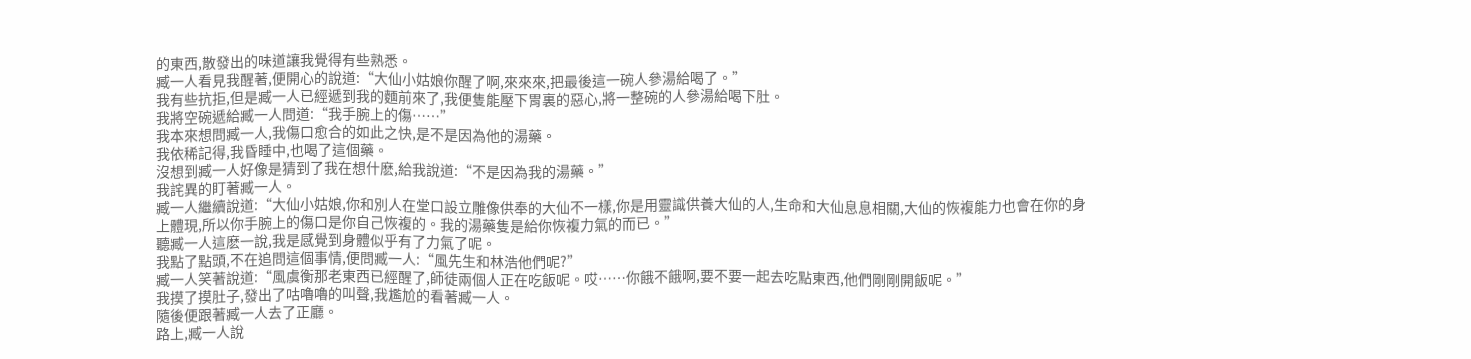的東西,散發出的味道讓我覺得有些熟悉。
臧一人看見我醒著,便開心的說道:“大仙小姑娘你醒了啊,來來來,把最後這一碗人參湯給喝了。”
我有些抗拒,但是臧一人已經遞到我的麵前來了,我便隻能壓下胃裏的惡心,將一整碗的人參湯給喝下肚。
我將空碗遞給臧一人問道:“我手腕上的傷……”
我本來想問臧一人,我傷口愈合的如此之快,是不是因為他的湯藥。
我依稀記得,我昏睡中,也喝了這個藥。
沒想到臧一人好像是猜到了我在想什麽,給我說道:“不是因為我的湯藥。”
我詫異的盯著臧一人。
臧一人繼續說道:“大仙小姑娘,你和別人在堂口設立雕像供奉的大仙不一樣,你是用靈識供養大仙的人,生命和大仙息息相關,大仙的恢複能力也會在你的身上體現,所以你手腕上的傷口是你自己恢複的。我的湯藥隻是給你恢複力氣的而已。”
聽臧一人這麽一說,我是感覺到身體似乎有了力氣了呢。
我點了點頭,不在追問這個事情,便問臧一人:“風先生和林浩他們呢?”
臧一人笑著說道:“風虞衡那老東西已經醒了,師徒兩個人正在吃飯呢。哎……你餓不餓啊,要不要一起去吃點東西,他們剛剛開飯呢。”
我摸了摸肚子,發出了咕嚕嚕的叫聲,我尷尬的看著臧一人。
隨後便跟著臧一人去了正廳。
路上,臧一人說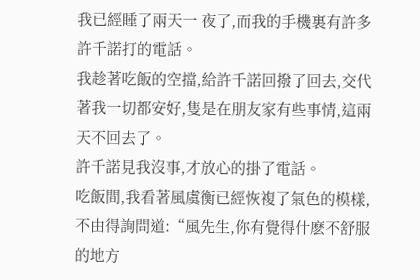我已經睡了兩天一 夜了,而我的手機裏有許多許千諾打的電話。
我趁著吃飯的空擋,給許千諾回撥了回去,交代著我一切都安好,隻是在朋友家有些事情,這兩天不回去了。
許千諾見我沒事,才放心的掛了電話。
吃飯間,我看著風虞衡已經恢複了氣色的模樣,不由得詢問道:“風先生,你有覺得什麽不舒服的地方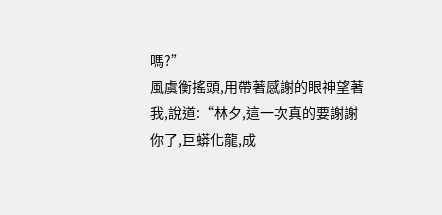嗎?”
風虞衡搖頭,用帶著感謝的眼神望著我,說道:“林夕,這一次真的要謝謝你了,巨蟒化龍,成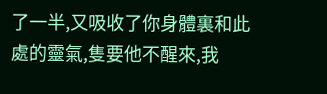了一半,又吸收了你身體裏和此處的靈氣,隻要他不醒來,我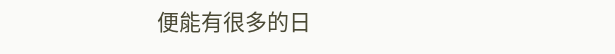便能有很多的日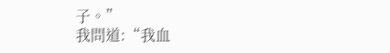子。”
我問道:“我血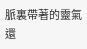脈裏帶著的靈氣還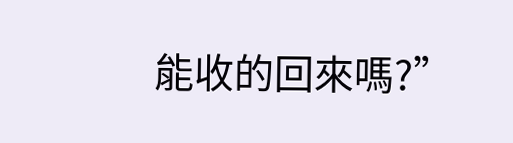能收的回來嗎?”